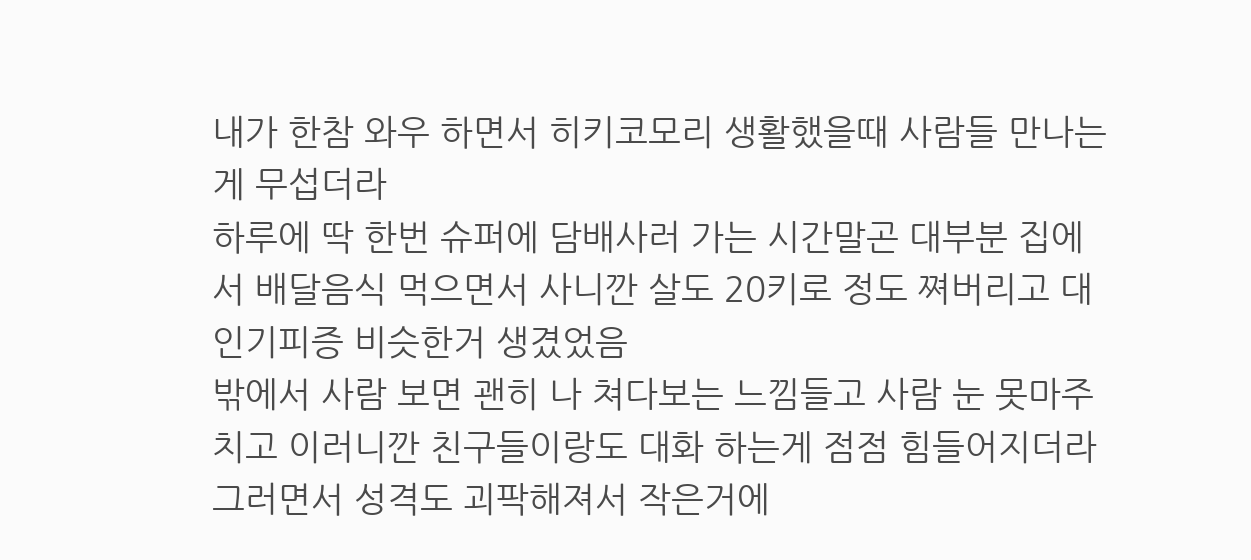내가 한참 와우 하면서 히키코모리 생활했을때 사람들 만나는게 무섭더라
하루에 딱 한번 슈퍼에 담배사러 가는 시간말곤 대부분 집에서 배달음식 먹으면서 사니깐 살도 20키로 정도 쪄버리고 대인기피증 비슷한거 생겼었음
밖에서 사람 보면 괜히 나 쳐다보는 느낌들고 사람 눈 못마주치고 이러니깐 친구들이랑도 대화 하는게 점점 힘들어지더라
그러면서 성격도 괴팍해져서 작은거에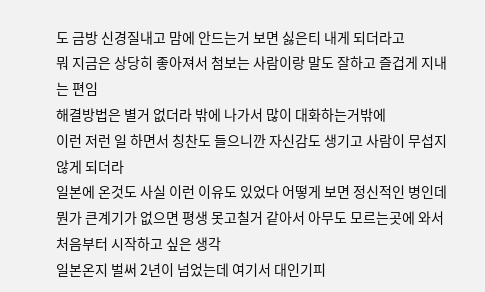도 금방 신경질내고 맘에 안드는거 보면 싫은티 내게 되더라고
뭐 지금은 상당히 좋아져서 첨보는 사람이랑 말도 잘하고 즐겁게 지내는 편임
해결방법은 별거 없더라 밖에 나가서 많이 대화하는거밖에
이런 저런 일 하면서 칭찬도 들으니깐 자신감도 생기고 사람이 무섭지 않게 되더라
일본에 온것도 사실 이런 이유도 있었다 어떻게 보면 정신적인 병인데 뭔가 큰계기가 없으면 평생 못고칠거 같아서 아무도 모르는곳에 와서 처음부터 시작하고 싶은 생각
일본온지 벌써 2년이 넘었는데 여기서 대인기피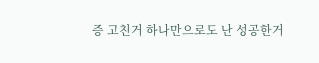증 고친거 하나만으로도 난 성공한거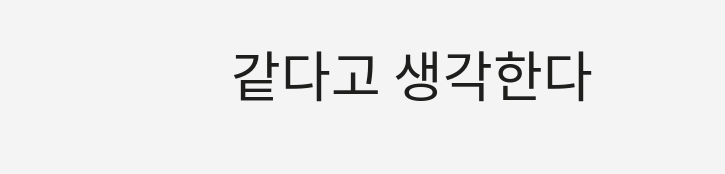같다고 생각한다